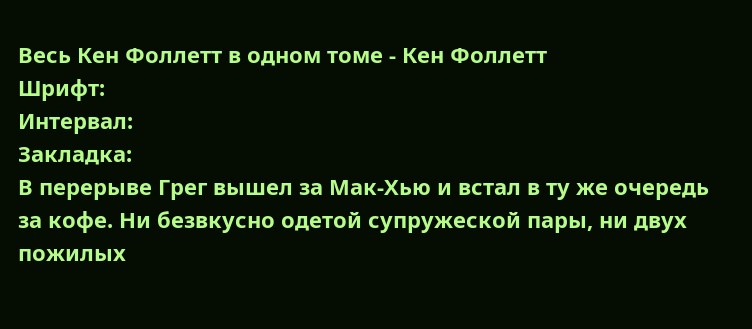Весь Кен Фоллетт в одном томе - Кен Фоллетт
Шрифт:
Интервал:
Закладка:
В перерыве Грег вышел за Мак-Хью и встал в ту же очередь за кофе. Ни безвкусно одетой супружеской пары, ни двух пожилых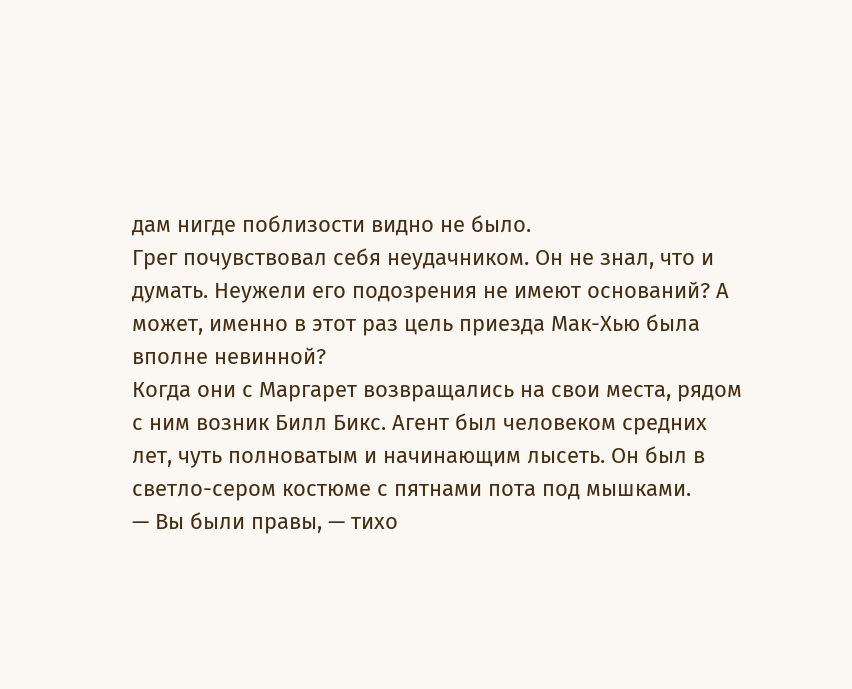дам нигде поблизости видно не было.
Грег почувствовал себя неудачником. Он не знал, что и думать. Неужели его подозрения не имеют оснований? А может, именно в этот раз цель приезда Мак-Хью была вполне невинной?
Когда они с Маргарет возвращались на свои места, рядом с ним возник Билл Бикс. Агент был человеком средних лет, чуть полноватым и начинающим лысеть. Он был в светло-сером костюме с пятнами пота под мышками.
— Вы были правы, — тихо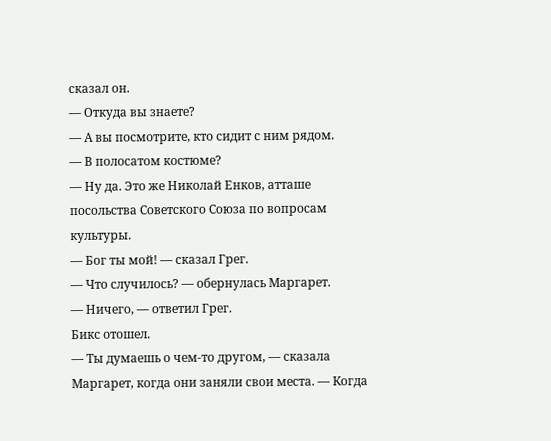сказал он.
— Откуда вы знаете?
— А вы посмотрите, кто сидит с ним рядом.
— В полосатом костюме?
— Ну да. Это же Николай Енков, атташе посольства Советского Союза по вопросам культуры.
— Бог ты мой! — сказал Грег.
— Что случилось? — обернулась Маргарет.
— Ничего, — ответил Грег.
Бикс отошел.
— Ты думаешь о чем-то другом, — сказала Маргарет, когда они заняли свои места. — Когда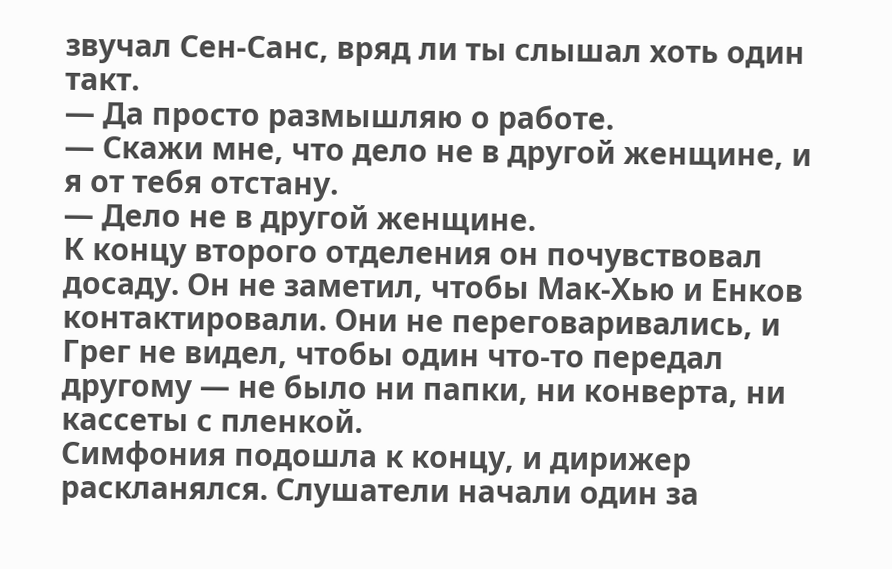звучал Сен-Санс, вряд ли ты слышал хоть один такт.
— Да просто размышляю о работе.
— Скажи мне, что дело не в другой женщине, и я от тебя отстану.
— Дело не в другой женщине.
К концу второго отделения он почувствовал досаду. Он не заметил, чтобы Мак-Хью и Енков контактировали. Они не переговаривались, и Грег не видел, чтобы один что-то передал другому — не было ни папки, ни конверта, ни кассеты с пленкой.
Симфония подошла к концу, и дирижер раскланялся. Слушатели начали один за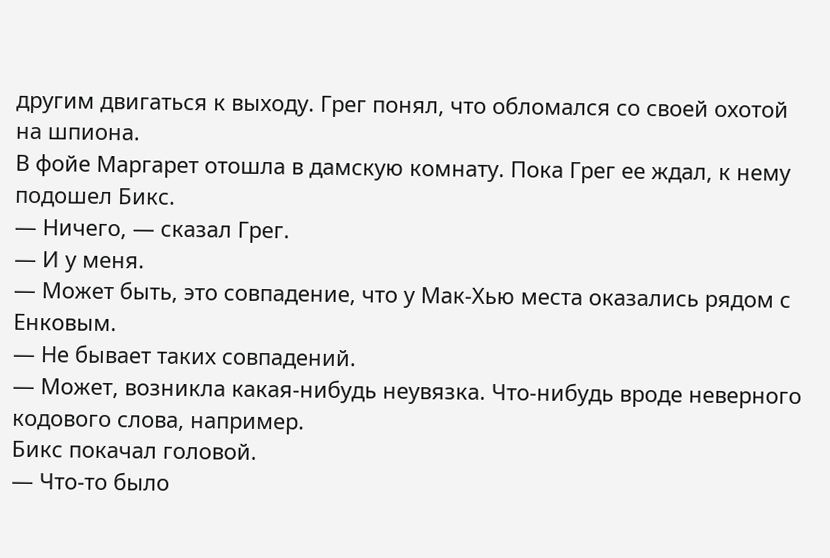другим двигаться к выходу. Грег понял, что обломался со своей охотой на шпиона.
В фойе Маргарет отошла в дамскую комнату. Пока Грег ее ждал, к нему подошел Бикс.
— Ничего, — сказал Грег.
— И у меня.
— Может быть, это совпадение, что у Мак-Хью места оказались рядом с Енковым.
— Не бывает таких совпадений.
— Может, возникла какая-нибудь неувязка. Что-нибудь вроде неверного кодового слова, например.
Бикс покачал головой.
— Что-то было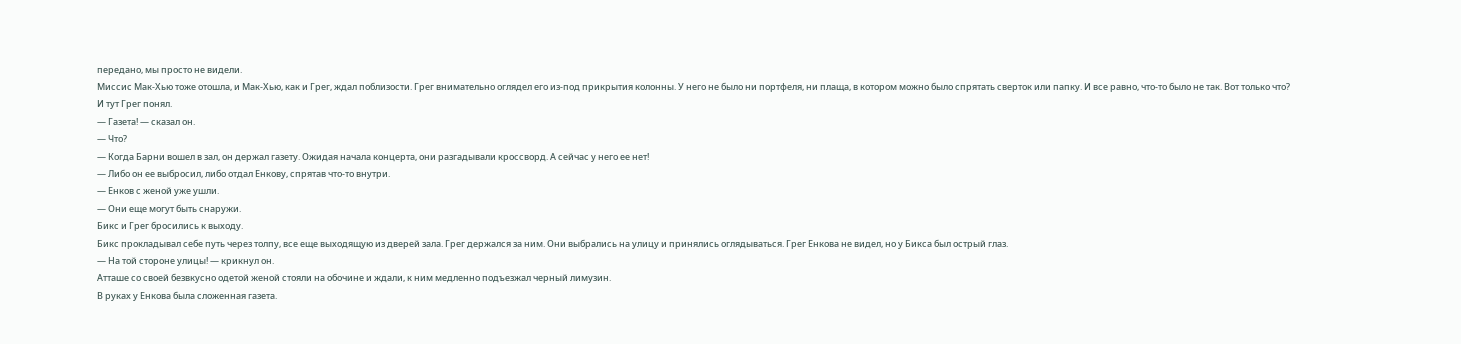передано, мы просто не видели.
Миссис Мак-Хью тоже отошла, и Мак-Хью, как и Грег, ждал поблизости. Грег внимательно оглядел его из-под прикрытия колонны. У него не было ни портфеля, ни плаща, в котором можно было спрятать сверток или папку. И все равно, что-то было не так. Вот только что?
И тут Грег понял.
— Газета! — сказал он.
— Что?
— Когда Барни вошел в зал, он держал газету. Ожидая начала концерта, они разгадывали кроссворд. А сейчас у него ее нет!
— Либо он ее выбросил, либо отдал Енкову, спрятав что-то внутри.
— Енков с женой уже ушли.
— Они еще могут быть снаружи.
Бикс и Грег бросились к выходу.
Бикс прокладывал себе путь через толпу, все еще выходящую из дверей зала. Грег держался за ним. Они выбрались на улицу и принялись оглядываться. Грег Енкова не видел, но у Бикса был острый глаз.
— На той стороне улицы! — крикнул он.
Атташе со своей безвкусно одетой женой стояли на обочине и ждали, к ним медленно подъезжал черный лимузин.
В руках у Енкова была сложенная газета.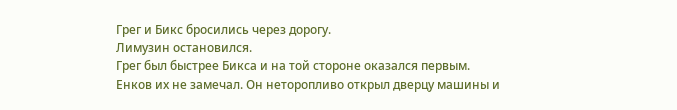Грег и Бикс бросились через дорогу.
Лимузин остановился.
Грег был быстрее Бикса и на той стороне оказался первым.
Енков их не замечал. Он неторопливо открыл дверцу машины и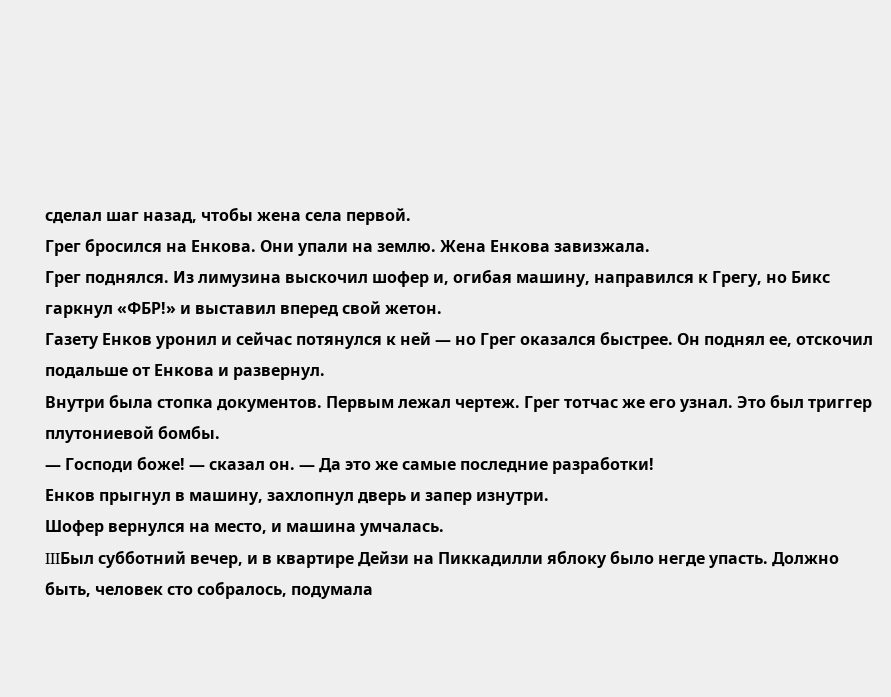сделал шаг назад, чтобы жена села первой.
Грег бросился на Енкова. Они упали на землю. Жена Енкова завизжала.
Грег поднялся. Из лимузина выскочил шофер и, огибая машину, направился к Грегу, но Бикс гаркнул «ФБР!» и выставил вперед свой жетон.
Газету Енков уронил и сейчас потянулся к ней — но Грег оказался быстрее. Он поднял ее, отскочил подальше от Енкова и развернул.
Внутри была стопка документов. Первым лежал чертеж. Грег тотчас же его узнал. Это был триггер плутониевой бомбы.
— Господи боже! — сказал он. — Да это же самые последние разработки!
Енков прыгнул в машину, захлопнул дверь и запер изнутри.
Шофер вернулся на место, и машина умчалась.
IIIБыл субботний вечер, и в квартире Дейзи на Пиккадилли яблоку было негде упасть. Должно быть, человек сто собралось, подумала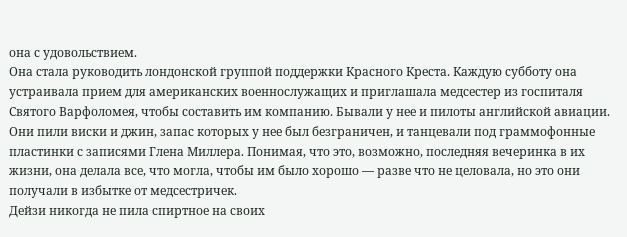она с удовольствием.
Она стала руководить лондонской группой поддержки Красного Креста. Каждую субботу она устраивала прием для американских военнослужащих и приглашала медсестер из госпиталя Святого Варфоломея, чтобы составить им компанию. Бывали у нее и пилоты английской авиации. Они пили виски и джин, запас которых у нее был безграничен, и танцевали под граммофонные пластинки с записями Глена Миллера. Понимая, что это, возможно, последняя вечеринка в их жизни, она делала все, что могла, чтобы им было хорошо — разве что не целовала, но это они получали в избытке от медсестричек.
Дейзи никогда не пила спиртное на своих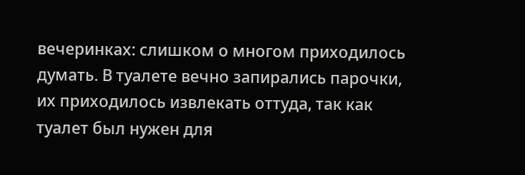вечеринках: слишком о многом приходилось думать. В туалете вечно запирались парочки, их приходилось извлекать оттуда, так как туалет был нужен для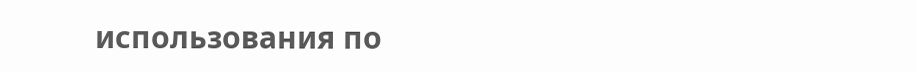использования по